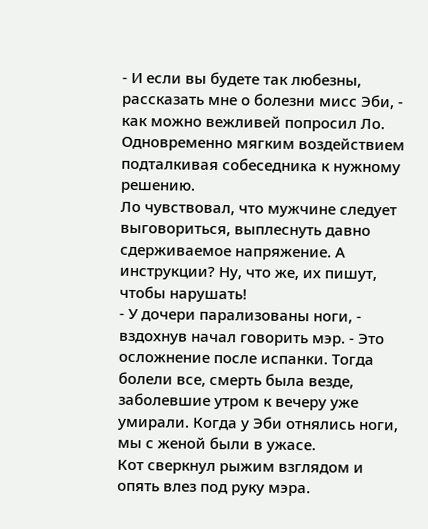- И если вы будете так любезны, рассказать мне о болезни мисс Эби, - как можно вежливей попросил Ло. Одновременно мягким воздействием подталкивая собеседника к нужному решению.
Ло чувствовал, что мужчине следует выговориться, выплеснуть давно сдерживаемое напряжение. А инструкции? Ну, что же, их пишут, чтобы нарушать!
- У дочери парализованы ноги, - вздохнув начал говорить мэр. - Это осложнение после испанки. Тогда болели все, смерть была везде, заболевшие утром к вечеру уже умирали. Когда у Эби отнялись ноги, мы с женой были в ужасе.
Кот сверкнул рыжим взглядом и опять влез под руку мэра.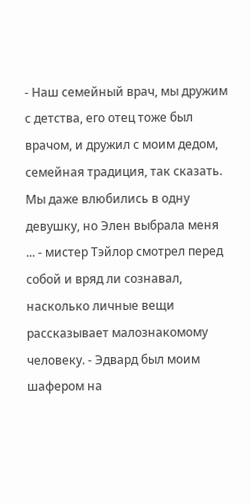- Наш семейный врач, мы дружим с детства, его отец тоже был врачом, и дружил с моим дедом, семейная традиция, так сказать. Мы даже влюбились в одну девушку, но Элен выбрала меня ... - мистер Тэйлор смотрел перед собой и вряд ли сознавал, насколько личные вещи рассказывает малознакомому человеку. - Эдвард был моим шафером на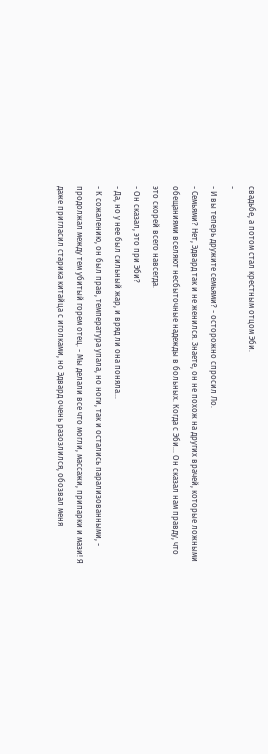свадьбе, а потом стал крестным отцом Эби.
-
- И вы теперь дружите семьями? - осторожно спросил Ло.
- Семьями? Нет, Эдвард так и не женился. Знаете, он не похож на других врачей, которые ложными обещаниями вселяют несбыточные надежды в больных. Когда с Эби... Он сказал нам правду, что это скорей всего навсегда.
- Он сказал, это при Эби?
- Да, но у нее был сильный жар, и вряд ли она поняла…
- К сожалению, он был прав, температура упала, но ноги, так и остались парализованными, - продолжал между тем убитый горем отец. - Мы делали все что могли, массажи, припарки и мази! Я даже пригласил старика китайца с иголками, но Эдвард очень разозлился, обозвал меня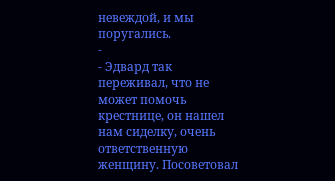невеждой, и мы поругались.
-
- Эдвард так переживал, что не может помочь крестнице, он нашел нам сиделку, очень ответственную женщину. Посоветовал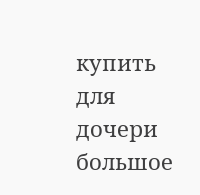купить для дочери большое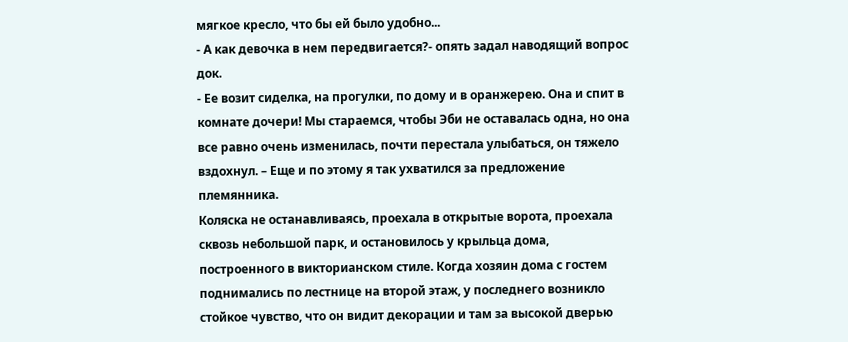мягкое кресло, что бы ей было удобно...
- А как девочка в нем передвигается?- опять задал наводящий вопрос док.
- Ее возит сиделка, на прогулки, по дому и в оранжерею. Она и спит в комнате дочери! Мы стараемся, чтобы Эби не оставалась одна, но она все равно очень изменилась, почти перестала улыбаться, он тяжело вздохнул. – Еще и по этому я так ухватился за предложение племянника.
Коляска не останавливаясь, проехала в открытые ворота, проехала сквозь небольшой парк, и остановилось у крыльца дома, построенного в викторианском стиле. Когда хозяин дома с гостем поднимались по лестнице на второй этаж, у последнего возникло стойкое чувство, что он видит декорации и там за высокой дверью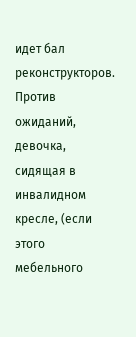идет бал реконструкторов. Против ожиданий, девочка, сидящая в инвалидном кресле, (если этого мебельного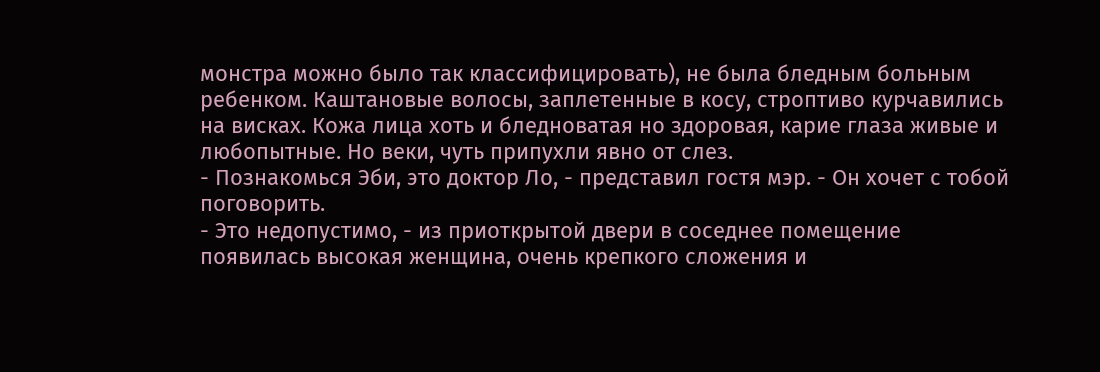монстра можно было так классифицировать), не была бледным больным ребенком. Каштановые волосы, заплетенные в косу, строптиво курчавились на висках. Кожа лица хоть и бледноватая но здоровая, карие глаза живые и любопытные. Но веки, чуть припухли явно от слез.
- Познакомься Эби, это доктор Ло, - представил гостя мэр. - Он хочет с тобой поговорить.
- Это недопустимо, - из приоткрытой двери в соседнее помещение появилась высокая женщина, очень крепкого сложения и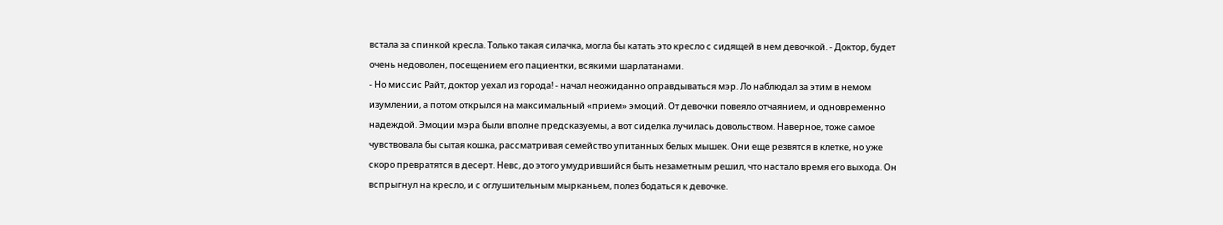встала за спинкой кресла. Только такая силачка, могла бы катать это кресло с сидящей в нем девочкой. - Доктор, будет очень недоволен, посещением его пациентки, всякими шарлатанами.
- Но миссис Райт, доктор уехал из города! - начал неожиданно оправдываться мэр. Ло наблюдал за этим в немом изумлении, а потом открылся на максимальный «прием» эмоций. От девочки повеяло отчаянием, и одновременно надеждой. Эмоции мэра были вполне предсказуемы, а вот сиделка лучилась довольством. Наверное, тоже самое чувствовала бы сытая кошка, рассматривая семейство упитанных белых мышек. Они еще резвятся в клетке, но уже скоро превратятся в десерт. Невс, до этого умудрившийся быть незаметным решил, что настало время его выхода. Он вспрыгнул на кресло, и с оглушительным мырканьем, полез бодаться к девочке.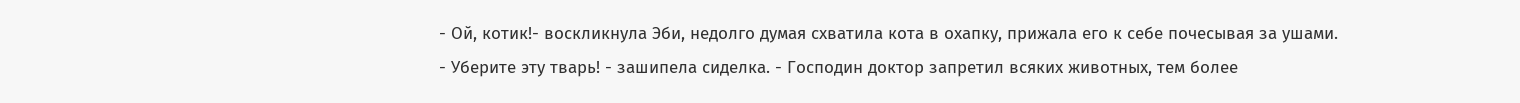- Ой, котик!- воскликнула Эби, недолго думая схватила кота в охапку, прижала его к себе почесывая за ушами.
- Уберите эту тварь! - зашипела сиделка. - Господин доктор запретил всяких животных, тем более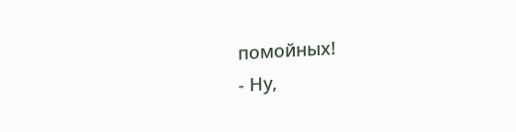помойных!
- Ну,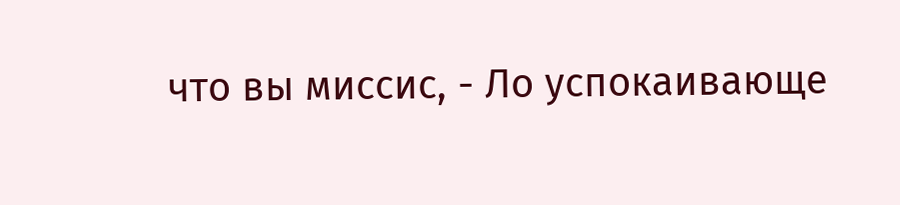что вы миссис, - Ло успокаивающе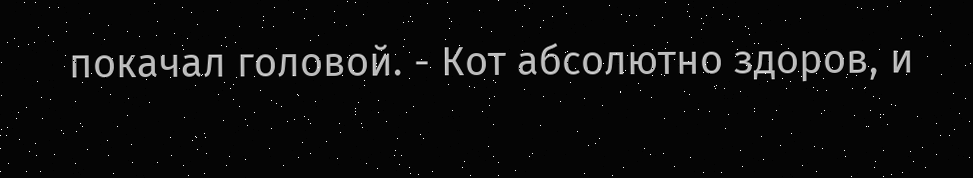покачал головой. - Кот абсолютно здоров, и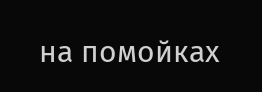на помойках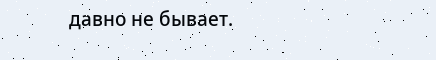давно не бывает.